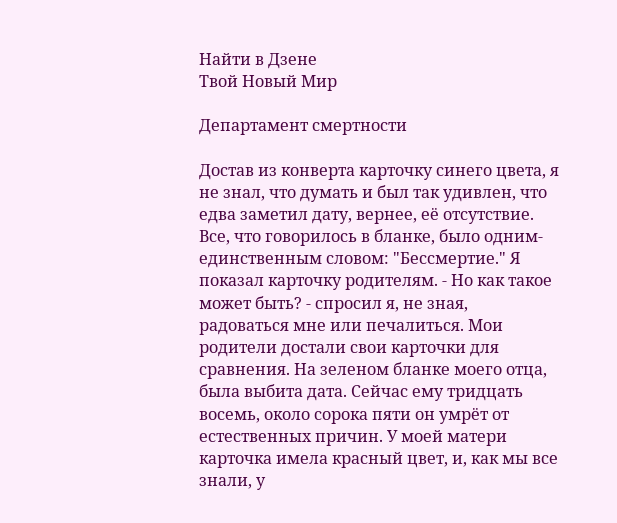Найти в Дзене
Твой Новый Мир

Департамент смертности

Достав из конверта карточку синего цвета, я не знал, что думать и был так удивлен, что едва заметил дату, вернее, её отсутствие. Все, что говорилось в бланке, было одним-единственным словом: "Бессмертие." Я показал карточку родителям. - Но как такое может быть? - спросил я, не зная, радоваться мне или печалиться. Мои родители достали свои карточки для сравнения. На зеленом бланке моего отца, была выбита дата. Сейчас ему тридцать восемь, около сорока пяти он умрёт от естественных причин. У моей матери карточка имела красный цвет, и, как мы все знали, у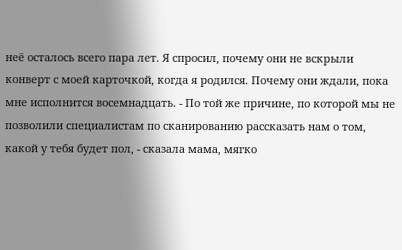неё осталось всего пара лет. Я спросил, почему они не вскрыли конверт с моей карточкой, когда я родился. Почему они ждали, пока мне исполнится восемнадцать. - По той же причине, по которой мы не позволили специалистам по сканированию рассказать нам о том, какой у тебя будет пол, - сказала мама, мягко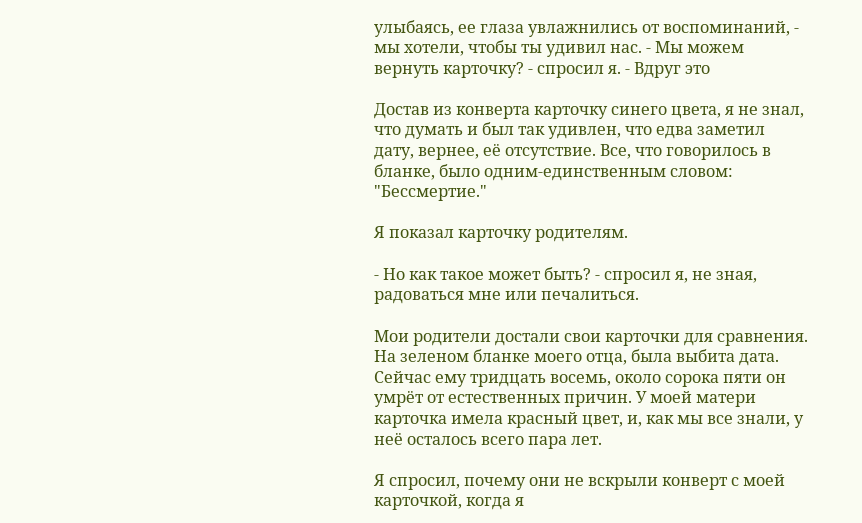улыбаясь, ее глаза увлажнились от воспоминаний, - мы хотели, чтобы ты удивил нас. - Мы можем вернуть карточку? - спросил я. - Вдруг это

Достав из конверта карточку синего цвета, я не знал, что думать и был так удивлен, что едва заметил дату, вернее, её отсутствие. Все, что говорилось в бланке, было одним-единственным словом: "Бессмертие."

Я показал карточку родителям.

- Но как такое может быть? - спросил я, не зная, радоваться мне или печалиться.

Мои родители достали свои карточки для сравнения. На зеленом бланке моего отца, была выбита дата. Сейчас ему тридцать восемь, около сорока пяти он умрёт от естественных причин. У моей матери карточка имела красный цвет, и, как мы все знали, у неё осталось всего пара лет.

Я спросил, почему они не вскрыли конверт с моей карточкой, когда я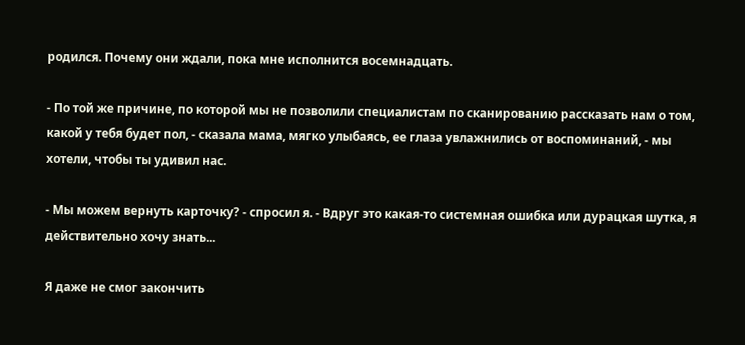родился. Почему они ждали, пока мне исполнится восемнадцать.

- По той же причине, по которой мы не позволили специалистам по сканированию рассказать нам о том, какой у тебя будет пол, - сказала мама, мягко улыбаясь, ее глаза увлажнились от воспоминаний, - мы хотели, чтобы ты удивил нас.

- Мы можем вернуть карточку? - спросил я. - Вдруг это какая-то системная ошибка или дурацкая шутка, я действительно хочу знать...

Я даже не смог закончить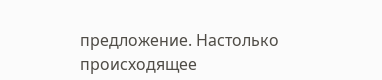предложение. Настолько происходящее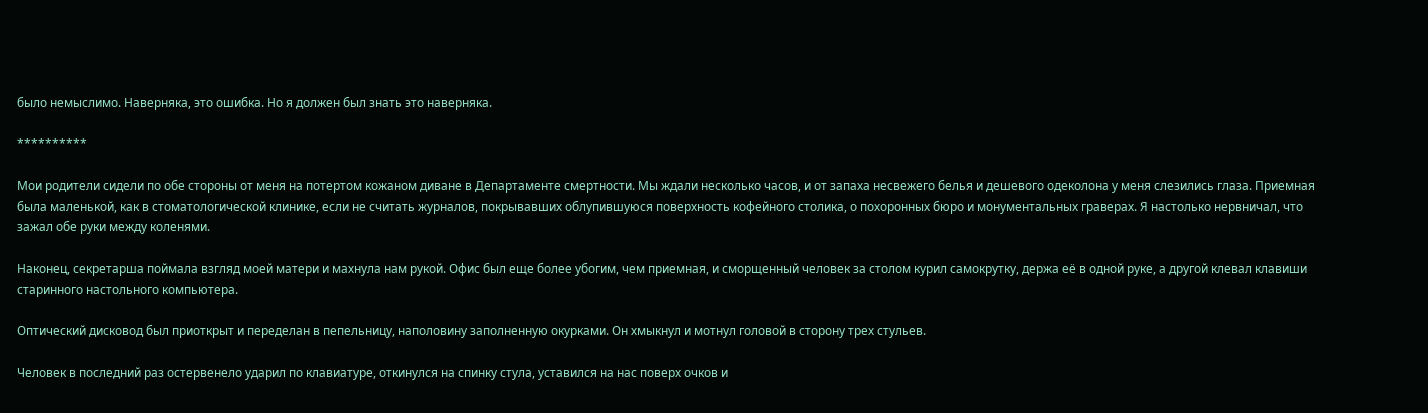было немыслимо. Наверняка, это ошибка. Но я должен был знать это наверняка.

**********

Мои родители сидели по обе стороны от меня на потертом кожаном диване в Департаменте смертности. Мы ждали несколько часов, и от запаха несвежего белья и дешевого одеколона у меня слезились глаза. Приемная была маленькой, как в стоматологической клинике, если не считать журналов, покрывавших облупившуюся поверхность кофейного столика, о похоронных бюро и монументальных граверах. Я настолько нервничал, что зажал обе руки между коленями.

Наконец, секретарша поймала взгляд моей матери и махнула нам рукой. Офис был еще более убогим, чем приемная, и сморщенный человек за столом курил самокрутку, держа её в одной руке, а другой клевал клавиши старинного настольного компьютера.

Оптический дисковод был приоткрыт и переделан в пепельницу, наполовину заполненную окурками. Он хмыкнул и мотнул головой в сторону трех стульев.

Человек в последний раз остервенело ударил по клавиатуре, откинулся на спинку стула, уставился на нас поверх очков и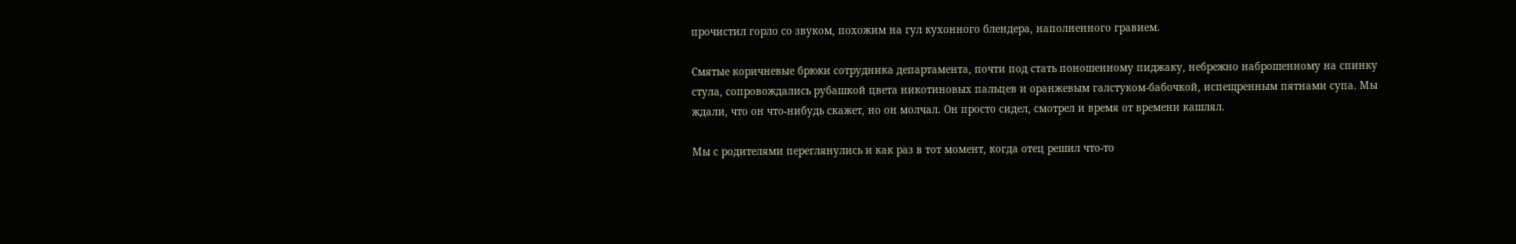прочистил горло со звуком, похожим на гул кухонного блендера, наполненного гравием.

Смятые коричневые брюки сотрудника департамента, почти под стать поношенному пиджаку, небрежно наброшенному на спинку стула, сопровождались рубашкой цвета никотиновых пальцев и оранжевым галстуком-бабочкой, испещренным пятнами супа. Мы ждали, что он что-нибудь скажет, но он молчал. Он просто сидел, смотрел и время от времени кашлял.

Мы с родителями переглянулись и как раз в тот момент, когда отец решил что-то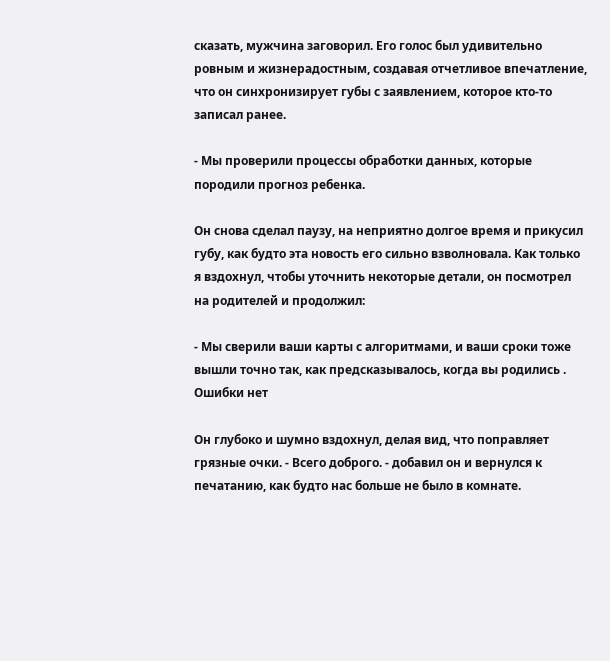сказать, мужчина заговорил. Его голос был удивительно ровным и жизнерадостным, создавая отчетливое впечатление, что он синхронизирует губы с заявлением, которое кто-то записал ранее.

- Мы проверили процессы обработки данных, которые породили прогноз ребенка.

Он снова сделал паузу, на неприятно долгое время и прикусил губу, как будто эта новость его сильно взволновала. Как только я вздохнул, чтобы уточнить некоторые детали, он посмотрел на родителей и продолжил:

- Мы сверили ваши карты с алгоритмами, и ваши сроки тоже вышли точно так, как предсказывалось, когда вы родились . Ошибки нет

Он глубоко и шумно вздохнул, делая вид, что поправляет грязные очки. - Всего доброго. - добавил он и вернулся к печатанию, как будто нас больше не было в комнате.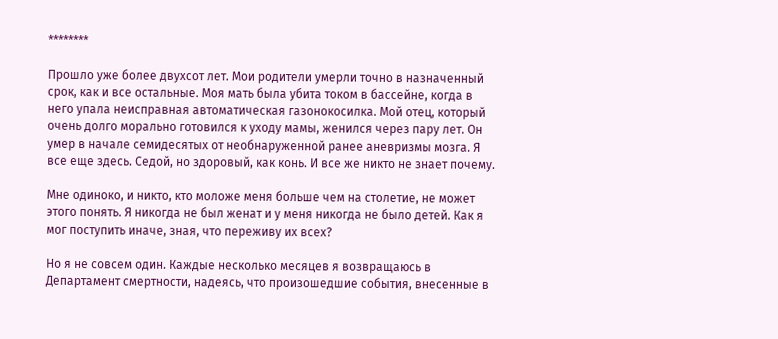********

Прошло уже более двухсот лет. Мои родители умерли точно в назначенный срок, как и все остальные. Моя мать была убита током в бассейне, когда в него упала неисправная автоматическая газонокосилка. Мой отец, который очень долго морально готовился к уходу мамы, женился через пару лет. Он умер в начале семидесятых от необнаруженной ранее аневризмы мозга. Я все еще здесь. Седой, но здоровый, как конь. И все же никто не знает почему.

Мне одиноко, и никто, кто моложе меня больше чем на столетие, не может этого понять. Я никогда не был женат и у меня никогда не было детей. Как я мог поступить иначе, зная, что переживу их всех?

Но я не совсем один. Каждые несколько месяцев я возвращаюсь в Департамент смертности, надеясь, что произошедшие события, внесенные в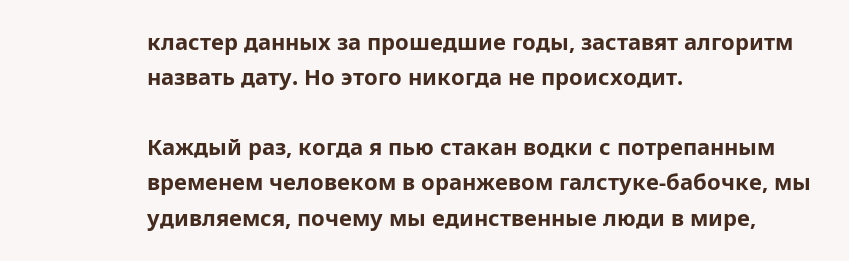кластер данных за прошедшие годы, заставят алгоритм назвать дату. Но этого никогда не происходит.

Каждый раз, когда я пью стакан водки с потрепанным временем человеком в оранжевом галстуке-бабочке, мы удивляемся, почему мы единственные люди в мире,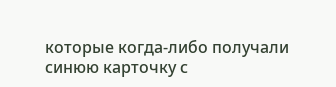которые когда-либо получали синюю карточку с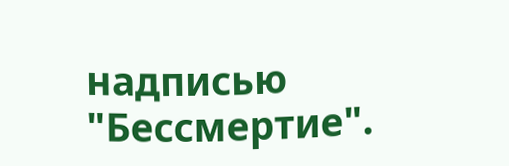надписью "Бессмертие".